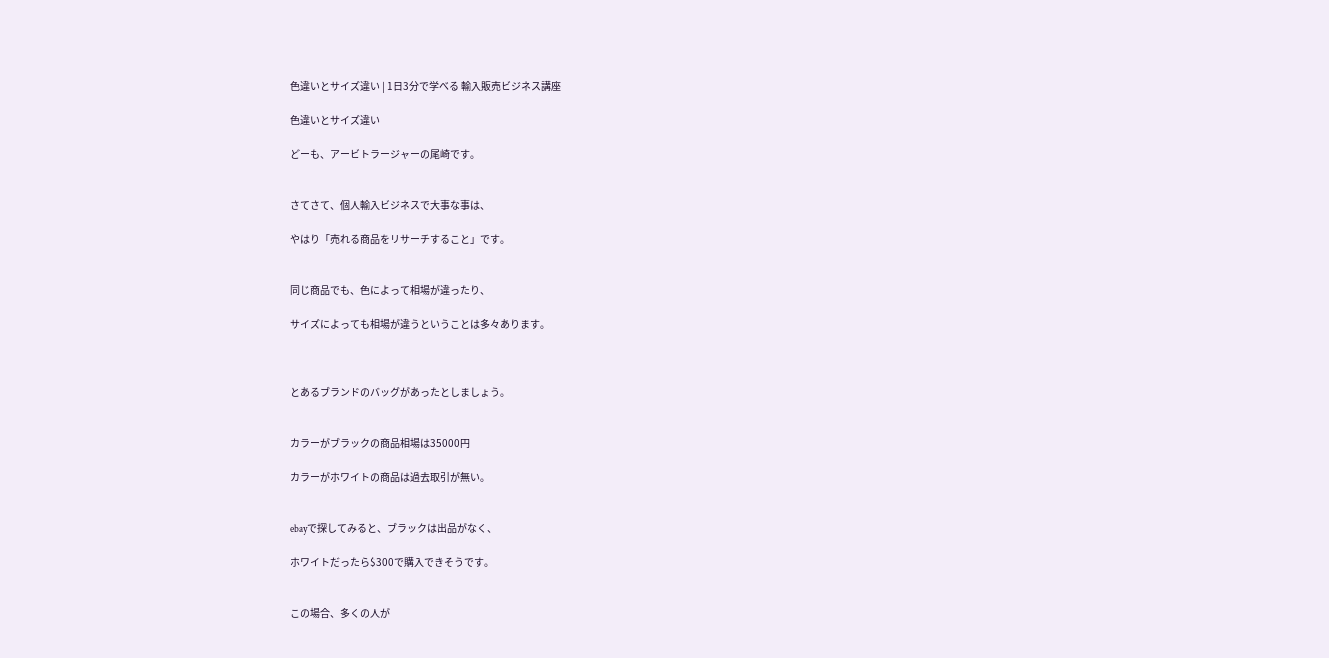色違いとサイズ違い | 1日3分で学べる 輸入販売ビジネス講座

色違いとサイズ違い

どーも、アービトラージャーの尾崎です。


さてさて、個人輸入ビジネスで大事な事は、

やはり「売れる商品をリサーチすること」です。


同じ商品でも、色によって相場が違ったり、

サイズによっても相場が違うということは多々あります。



とあるブランドのバッグがあったとしましょう。


カラーがブラックの商品相場は35000円

カラーがホワイトの商品は過去取引が無い。


ebayで探してみると、ブラックは出品がなく、

ホワイトだったら$300で購入できそうです。


この場合、多くの人が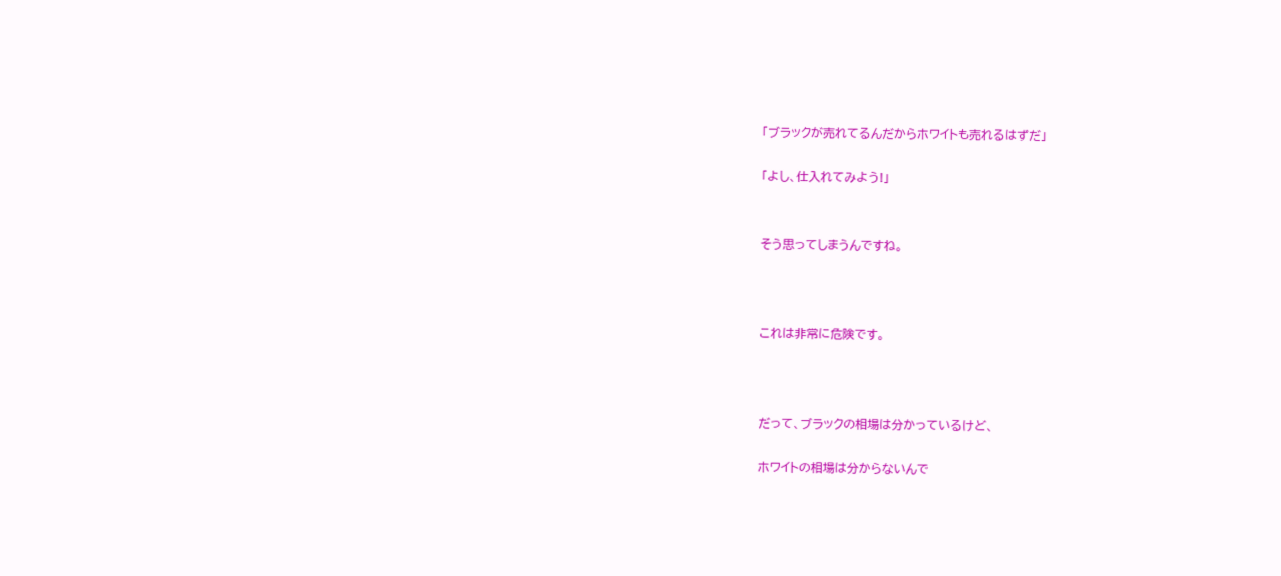「ブラックが売れてるんだからホワイトも売れるはずだ」

「よし、仕入れてみよう!」


そう思ってしまうんですね。



これは非常に危険です。



だって、ブラックの相場は分かっているけど、

ホワイトの相場は分からないんで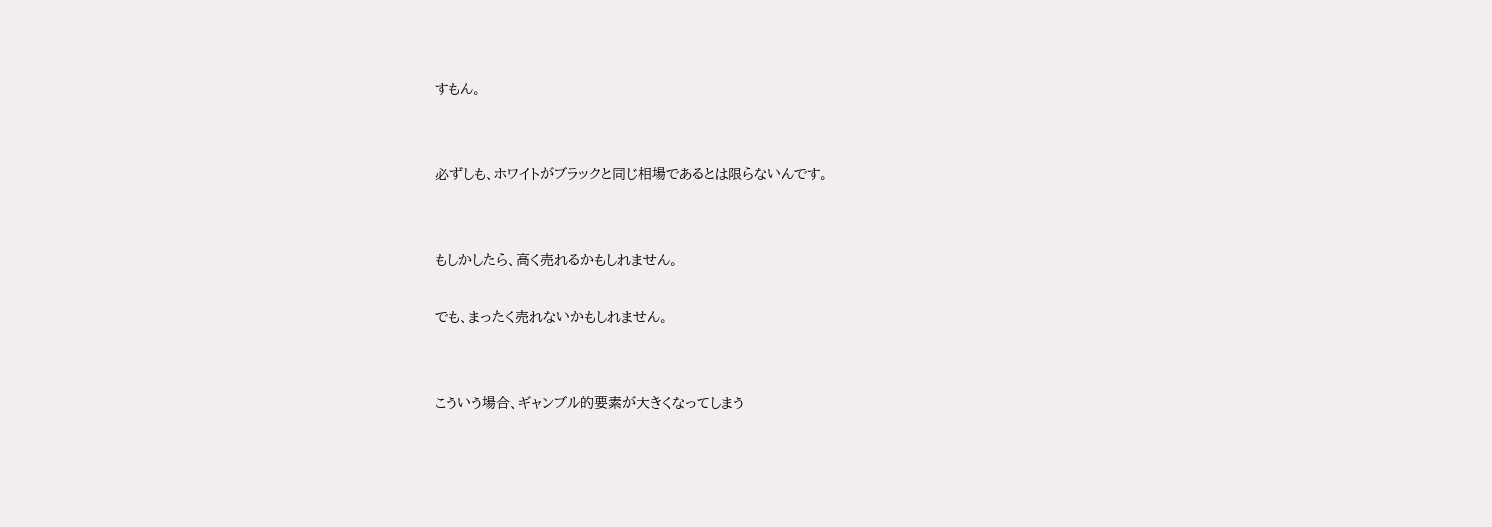すもん。


必ずしも、ホワイトがブラックと同じ相場であるとは限らないんです。


もしかしたら、高く売れるかもしれません。

でも、まったく売れないかもしれません。


こういう場合、ギャンブル的要素が大きくなってしまう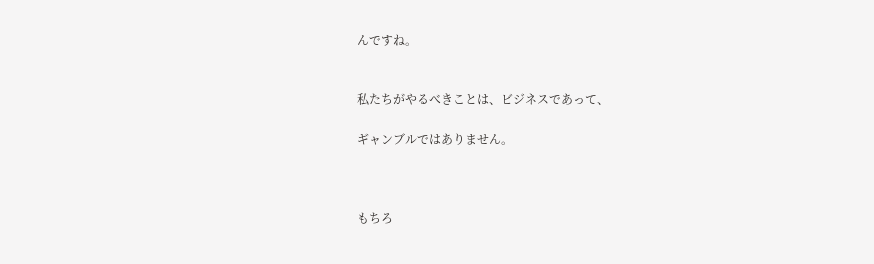んですね。


私たちがやるべきことは、ビジネスであって、

ギャンブルではありません。



もちろ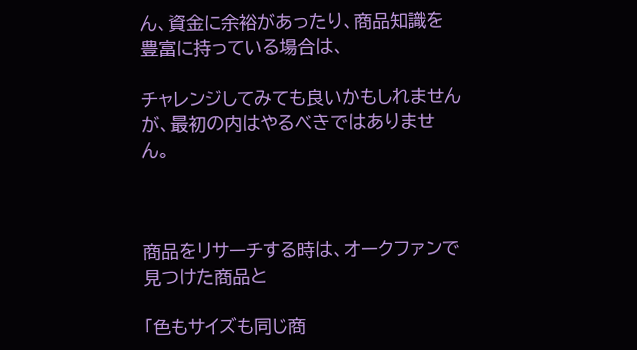ん、資金に余裕があったり、商品知識を豊富に持っている場合は、

チャレンジしてみても良いかもしれませんが、最初の内はやるべきではありません。



商品をリサーチする時は、オークファンで見つけた商品と

「色もサイズも同じ商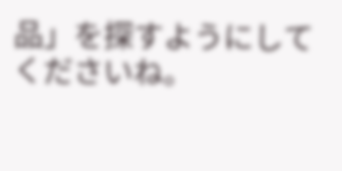品」を探すようにしてくださいね。